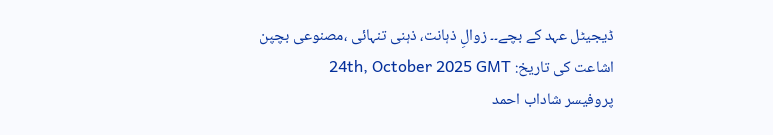ڈیجیٹل عہد کے بچے۔۔ زوالِ ذہانت، ذہنی تنہائی ،مصنوعی بچپن
اشاعت کی تاریخ: 24th, October 2025 GMT
پروفیسر شاداب احمد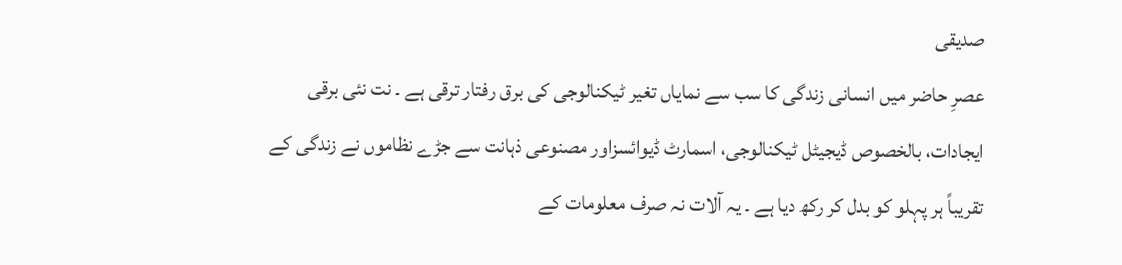صدیقی
عصرِ حاضر میں انسانی زندگی کا سب سے نمایاں تغیر ٹیکنالوجی کی برق رفتار ترقی ہے ۔ نت نئی برقی ایجادات، بالخصوص ڈیجیٹل ٹیکنالوجی، اسمارٹ ڈیوائسزاور مصنوعی ذہانت سے جڑے نظاموں نے زندگی کے تقریباً ہر پہلو کو بدل کر رکھ دیا ہے ۔ یہ آلات نہ صرف معلومات کے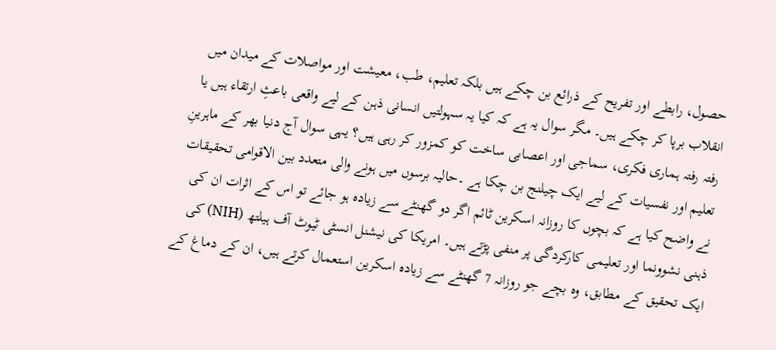حصول، رابطے اور تفریح کے ذرائع بن چکے ہیں بلکہ تعلیم، طب، معیشت اور مواصلات کے میدان میں انقلاب برپا کر چکے ہیں۔ مگر سوال یہ ہے کہ کیا یہ سہولتیں انسانی ذہن کے لیے واقعی باعثِ ارتقاء ہیں یا رفتہ رفتہ ہماری فکری، سماجی اور اعصابی ساخت کو کمزور کر رہی ہیں؟ یہی سوال آج دنیا بھر کے ماہرینِ تعلیم اور نفسیات کے لیے ایک چیلنج بن چکا ہے ۔حالیہ برسوں میں ہونے والی متعدد بین الاقوامی تحقیقات نے واضح کیا ہے کہ بچوں کا روزانہ اسکرین ٹائم اگر دو گھنٹے سے زیادہ ہو جائے تو اس کے اثرات ان کی ذہنی نشوونما اور تعلیمی کارکردگی پر منفی پڑتے ہیں۔ امریکا کی نیشنل انسٹی ٹیوٹ آف ہیلتھ (NIH) کی ایک تحقیق کے مطابق، وہ بچے جو روزانہ 7 گھنٹے سے زیادہ اسکرین استعمال کرتے ہیں، ان کے دماغ کے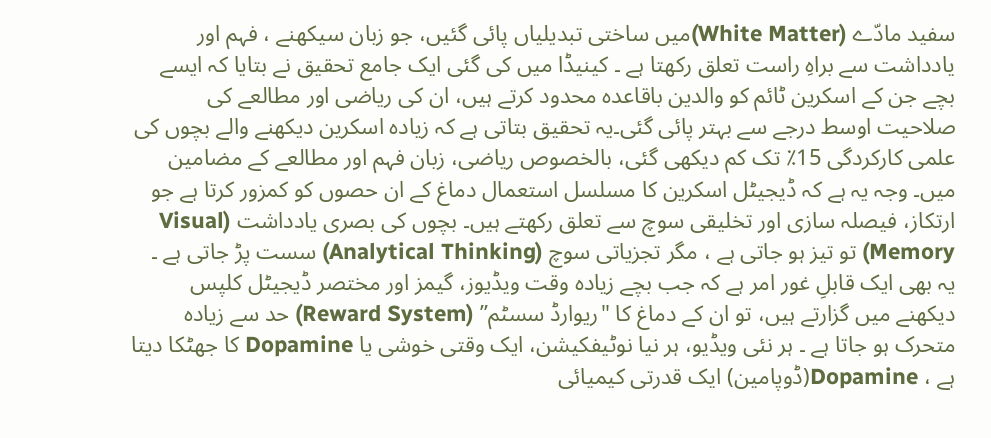سفید مادّے (White Matter)میں ساختی تبدیلیاں پائی گئیں، جو زبان سیکھنے ، فہم اور یادداشت سے براہِ راست تعلق رکھتا ہے ۔ کینیڈا میں کی گئی ایک جامع تحقیق نے بتایا کہ ایسے بچے جن کے اسکرین ٹائم کو والدین باقاعدہ محدود کرتے ہیں، ان کی ریاضی اور مطالعے کی صلاحیت اوسط درجے سے بہتر پائی گئی۔یہ تحقیق بتاتی ہے کہ زیادہ اسکرین دیکھنے والے بچوں کی علمی کارکردگی 15٪ تک کم دیکھی گئی، بالخصوص ریاضی، زبان فہم اور مطالعے کے مضامین میں۔ وجہ یہ ہے کہ ڈیجیٹل اسکرین کا مسلسل استعمال دماغ کے ان حصوں کو کمزور کرتا ہے جو ارتکاز، فیصلہ سازی اور تخلیقی سوچ سے تعلق رکھتے ہیں۔ بچوں کی بصری یادداشت (Visual Memory) تو تیز ہو جاتی ہے ، مگر تجزیاتی سوچ (Analytical Thinking) سست پڑ جاتی ہے ۔
یہ بھی ایک قابلِ غور امر ہے کہ جب بچے زیادہ وقت ویڈیوز، گیمز اور مختصر ڈیجیٹل کلپس دیکھنے میں گزارتے ہیں، تو ان کے دماغ کا "ریوارڈ سسٹم” (Reward System) حد سے زیادہ متحرک ہو جاتا ہے ۔ ہر نئی ویڈیو، ہر نیا نوٹیفکیشن، ایک وقتی خوشی یا Dopamine کا جھٹکا دیتا ہے ، Dopamine(ڈوپامین) ایک قدرتی کیمیائی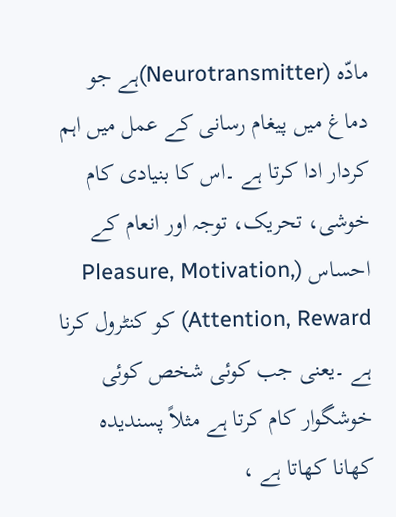مادّہ (Neurotransmitter)ہے جو دماغ میں پیغام رسانی کے عمل میں اہم کردار ادا کرتا ہے ۔اس کا بنیادی کام خوشی، تحریک، توجہ اور انعام کے احساس (Pleasure, Motivation, Attention, Reward) کو کنٹرول کرنا ہے ۔یعنی جب کوئی شخص کوئی خوشگوار کام کرتا ہے مثلاً پسندیدہ کھانا کھاتا ہے ،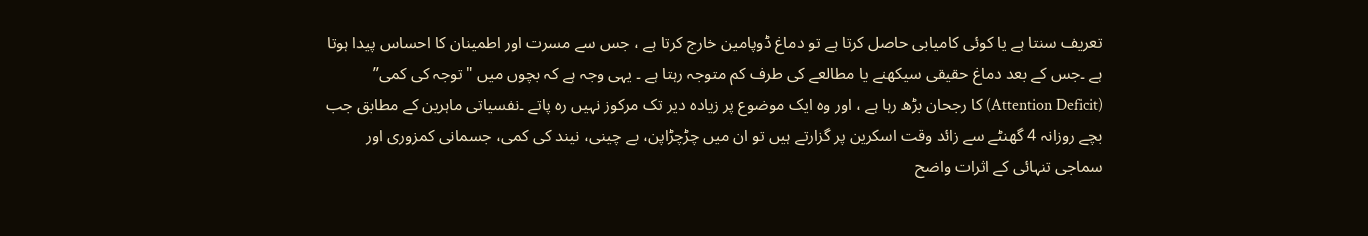تعریف سنتا ہے یا کوئی کامیابی حاصل کرتا ہے تو دماغ ڈوپامین خارج کرتا ہے ، جس سے مسرت اور اطمینان کا احساس پیدا ہوتا ہے ۔جس کے بعد دماغ حقیقی سیکھنے یا مطالعے کی طرف کم متوجہ رہتا ہے ۔ یہی وجہ ہے کہ بچوں میں "توجہ کی کمی” (Attention Deficit) کا رجحان بڑھ رہا ہے ، اور وہ ایک موضوع پر زیادہ دیر تک مرکوز نہیں رہ پاتے ۔نفسیاتی ماہرین کے مطابق جب بچے روزانہ 4 گھنٹے سے زائد وقت اسکرین پر گزارتے ہیں تو ان میں چڑچڑاپن، بے چینی، نیند کی کمی، جسمانی کمزوری اور سماجی تنہائی کے اثرات واضح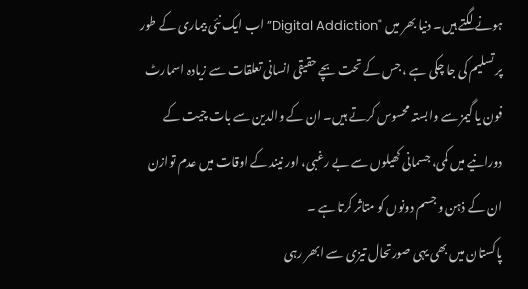ہونے لگتے ہیں۔ دنیا بھر میں "Digital Addiction” اب ایک نئی بیماری کے طور پر تسلیم کی جا چکی ہے ، جس کے تحت بچے حقیقی انسانی تعلقات سے زیادہ اسمارٹ فون یا گیمز سے وابستہ محسوس کرتے ہیں۔ ان کے والدین سے بات چیت کے دورانیے میں کمی، جسمانی کھیلوں سے بے رغبی، اور نیند کے اوقات میں عدم توازن ان کے ذہن و جسم دونوں کو متاثر کرتا ہے ۔
پاکستان میں بھی یہی صورتحال تیزی سے ابھر رہی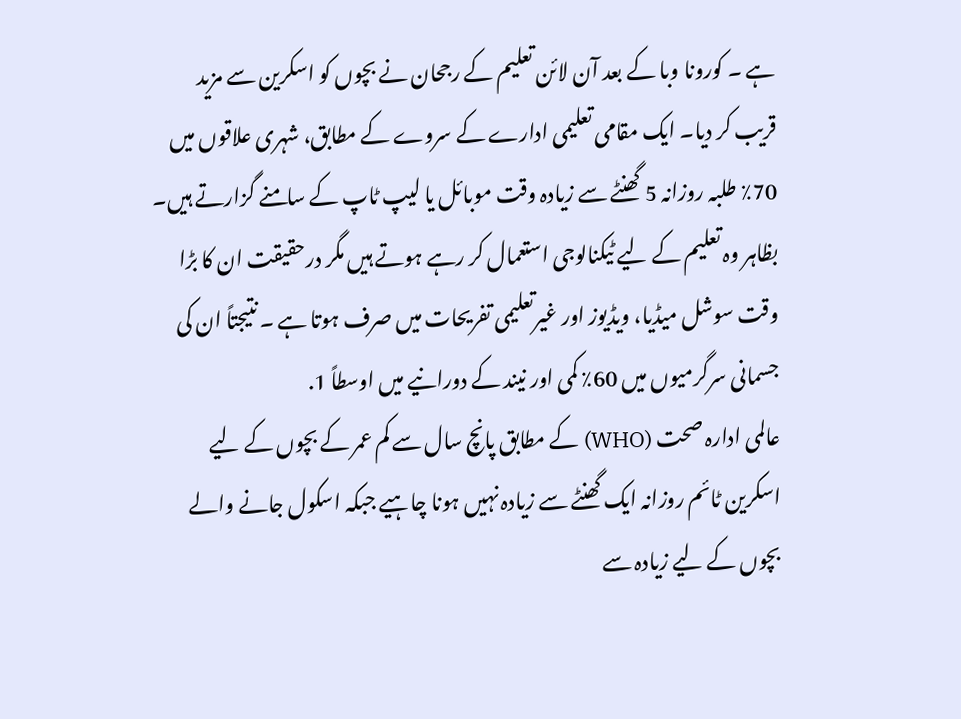ہے ۔ کورونا وبا کے بعد آن لائن تعلیم کے رجحان نے بچوں کو اسکرین سے مزید قریب کر دیا۔ ایک مقامی تعلیمی ادارے کے سروے کے مطابق، شہری علاقوں میں 70٪ طلبہ روزانہ 5 گھنٹے سے زیادہ وقت موبائل یا لیپ ٹاپ کے سامنے گزارتے ہیں۔ بظاہر وہ تعلیم کے لیے ٹیکنالوجی استعمال کر رہے ہوتے ہیں مگر درحقیقت ان کا بڑا وقت سوشل میڈیا، ویڈیوز اور غیرتعلیمی تفریحات میں صرف ہوتا ہے ۔ نتیجتاً ان کی جسمانی سرگرمیوں میں 60٪ کمی اور نیند کے دورانیے میں اوسطاً 1.
عالمی ادارہ صحت (WHO) کے مطابق پانچ سال سے کم عمر کے بچوں کے لیے اسکرین ٹائم روزانہ ایک گھنٹے سے زیادہ نہیں ہونا چاہیے جبکہ اسکول جانے والے بچوں کے لیے زیادہ سے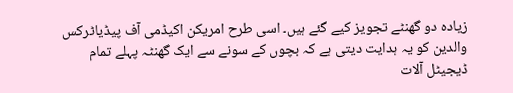زیادہ دو گھنٹے تجویز کیے گئے ہیں۔ اسی طرح امریکن اکیڈمی آف پیڈیاٹرکس والدین کو یہ ہدایت دیتی ہے کہ بچوں کے سونے سے ایک گھنٹہ پہلے تمام ڈیجیٹل آلات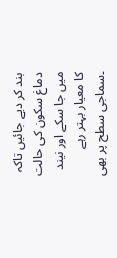بند کر دیے جائیں تاکہ دماغ سکون کی حالت میں جا سکے اور نیند کا معیار بہتر رہے ۔سماجی سطح پر بھی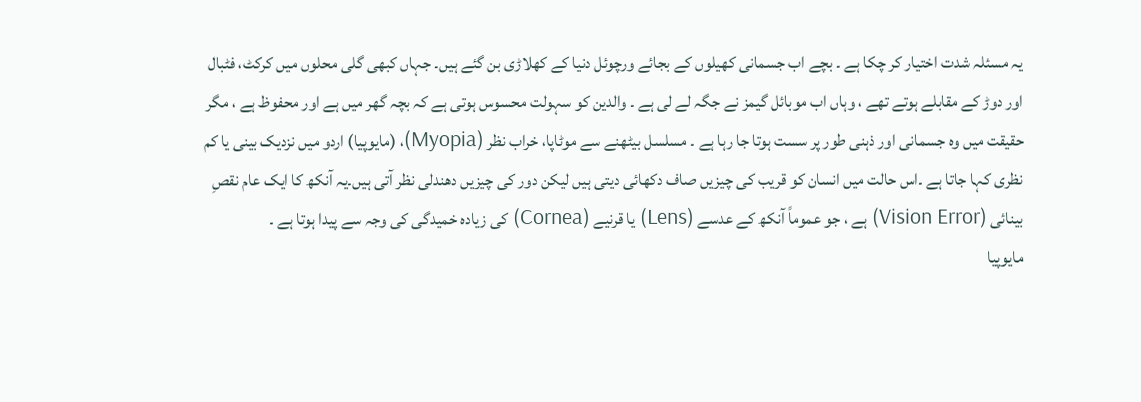یہ مسئلہ شدت اختیار کر چکا ہے ۔ بچے اب جسمانی کھیلوں کے بجائے ورچوئل دنیا کے کھلاڑی بن گئے ہیں۔ جہاں کبھی گلی محلوں میں کرکٹ، فٹبال اور دوڑ کے مقابلے ہوتے تھے ، وہاں اب موبائل گیمز نے جگہ لے لی ہے ۔ والدین کو سہولت محسوس ہوتی ہے کہ بچہ گھر میں ہے اور محفوظ ہے ، مگر حقیقت میں وہ جسمانی اور ذہنی طور پر سست ہوتا جا رہا ہے ۔ مسلسل بیٹھنے سے موٹاپا، خراب نظر (Myopia)، (مایوپیا) اردو میں نزدیک بینی یا کم نظری کہا جاتا ہے ۔اس حالت میں انسان کو قریب کی چیزیں صاف دکھائی دیتی ہیں لیکن دور کی چیزیں دھندلی نظر آتی ہیں۔یہ آنکھ کا ایک عام نقصِ بینائی (Vision Error) ہے ، جو عموماً آنکھ کے عدسے (Lens) یا قرنیے (Cornea) کی زیادہ خمیدگی کی وجہ سے پیدا ہوتا ہے ۔
مایوپیا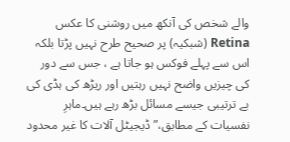والے شخص کی آنکھ میں روشنی کا عکس Retina (شبکیہ) پر صحیح طرح نہیں پڑتا بلکہ اس سے پہلے فوکس ہو جاتا ہے ، جس سے دور کی چیزیں واضح نہیں رہتیں اور ریڑھ کی ہڈی کی بے ترتیبی جیسے مسائل بڑھ رہے ہیں۔ماہرِ نفسیات کے مطابق،”ڈیجیٹل آلات کا غیر محدود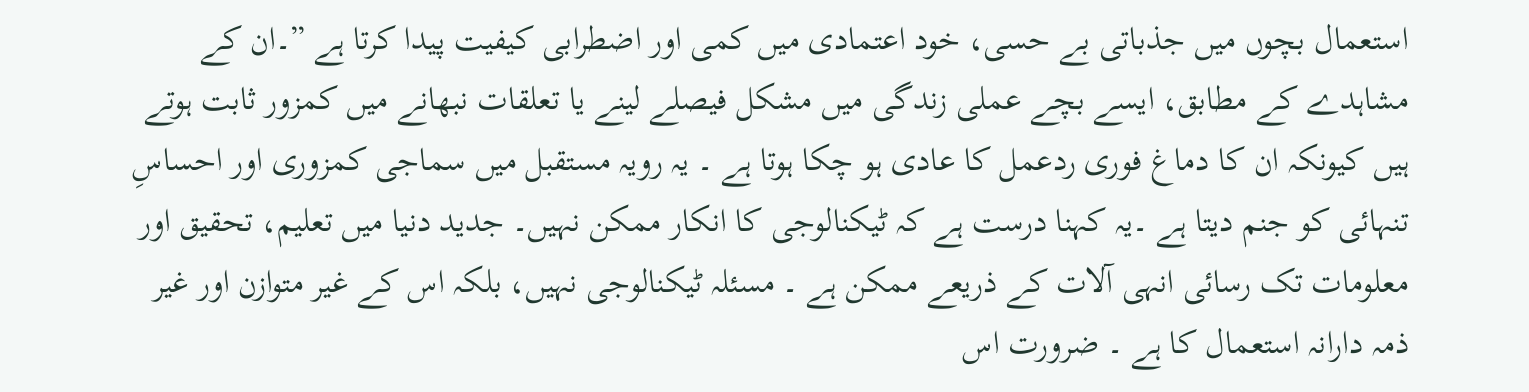استعمال بچوں میں جذباتی بے حسی، خود اعتمادی میں کمی اور اضطرابی کیفیت پیدا کرتا ہے ”۔ان کے مشاہدے کے مطابق، ایسے بچے عملی زندگی میں مشکل فیصلے لینے یا تعلقات نبھانے میں کمزور ثابت ہوتے ہیں کیونکہ ان کا دماغ فوری ردعمل کا عادی ہو چکا ہوتا ہے ۔ یہ رویہ مستقبل میں سماجی کمزوری اور احساسِ تنہائی کو جنم دیتا ہے ۔یہ کہنا درست ہے کہ ٹیکنالوجی کا انکار ممکن نہیں۔ جدید دنیا میں تعلیم، تحقیق اور معلومات تک رسائی انہی آلات کے ذریعے ممکن ہے ۔ مسئلہ ٹیکنالوجی نہیں، بلکہ اس کے غیر متوازن اور غیر ذمہ دارانہ استعمال کا ہے ۔ ضرورت اس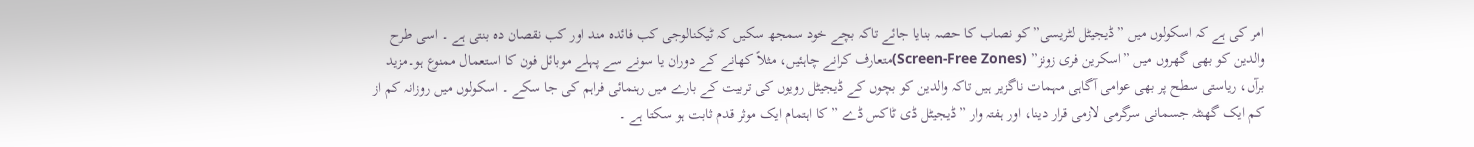امر کی ہے کہ اسکولوں میں ”ڈیجیٹل لٹریسی”کو نصاب کا حصہ بنایا جائے تاکہ بچے خود سمجھ سکیں کہ ٹیکنالوجی کب فائدہ مند اور کب نقصان دہ بنتی ہے ۔ اسی طرح والدین کو بھی گھروں میں ”اسکرین فری زونز” (Screen-Free Zones)متعارف کرانے چاہئیں، مثلاً کھانے کے دوران یا سونے سے پہلے موبائل فون کا استعمال ممنوع ہو۔مزید برآں، ریاستی سطح پر بھی عوامی آگاہی مہمات ناگزیر ہیں تاکہ والدین کو بچوں کے ڈیجیٹل رویوں کی تربیت کے بارے میں رہنمائی فراہم کی جا سکے ۔ اسکولوں میں روزانہ کم از کم ایک گھنٹہ جسمانی سرگرمی لازمی قرار دینا، اور ہفتہ وار ”ڈیجیٹل ڈی ٹاکس ڈے ” کا اہتمام ایک موثر قدم ثابت ہو سکتا ہے ۔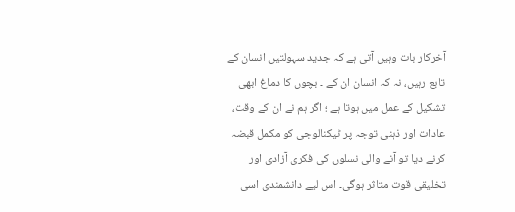آخرکار بات وہیں آتی ہے کہ جدید سہولتیں انسان کے تابع رہیں، نہ کہ انسان ان کے ۔ بچوں کا دماغ ابھی تشکیل کے عمل میں ہوتا ہے ؛ اگر ہم نے ان کے وقت، عادات اور ذہنی توجہ پر ٹیکنالوجی کو مکمل قبضہ کرنے دیا تو آنے والی نسلوں کی فکری آزادی اور تخلیقی قوت متاثر ہوگی۔ اس لیے دانشمندی اسی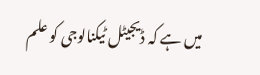میں ہے کہ ڈیجیٹل ٹیکنالوجی کو علم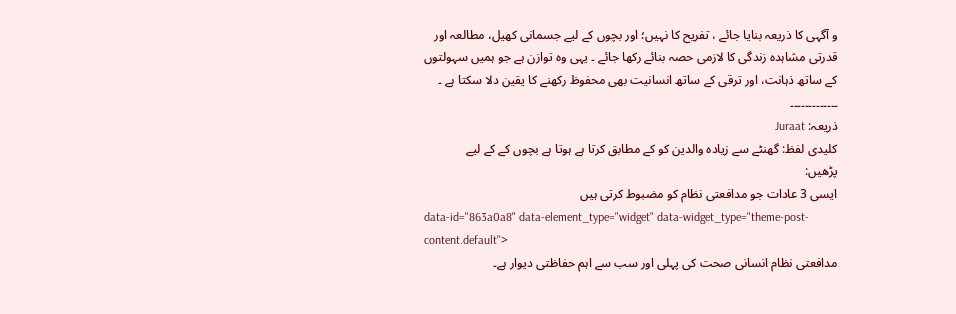و آگہی کا ذریعہ بنایا جائے ، تفریح کا نہیں؛ اور بچوں کے لیے جسمانی کھیل، مطالعہ اور قدرتی مشاہدہ زندگی کا لازمی حصہ بنائے رکھا جائے ۔ یہی وہ توازن ہے جو ہمیں سہولتوں کے ساتھ ذہانت، اور ترقی کے ساتھ انسانیت بھی محفوظ رکھنے کا یقین دلا سکتا ہے ۔
۔۔۔۔۔۔۔۔۔۔۔۔۔
ذریعہ: Juraat
کلیدی لفظ: گھنٹے سے زیادہ والدین کو کے مطابق کرتا ہے ہوتا ہے بچوں کے کے لیے
پڑھیں:
ایسی 3 عادات جو مدافعتی نظام کو مضبوط کرتی ہیں
data-id="863a0a8" data-element_type="widget" data-widget_type="theme-post-content.default">
مدافعتی نظام انسانی صحت کی پہلی اور سب سے اہم حفاظتی دیوار ہے۔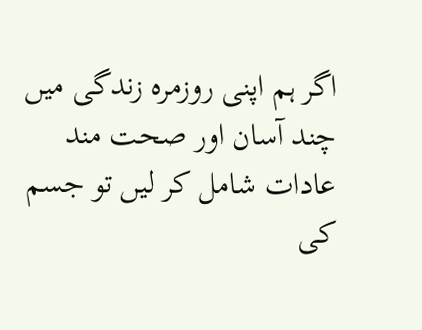اگر ہم اپنی روزمرہ زندگی میں چند آسان اور صحت مند عادات شامل کر لیں تو جسم کی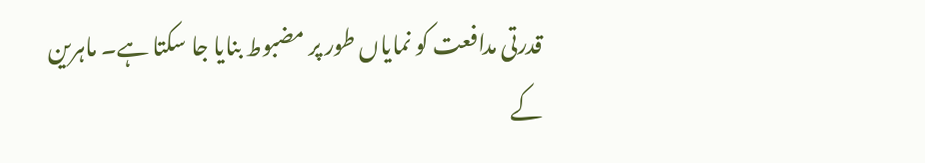قدرتی مدافعت کو نمایاں طور پر مضبوط بنایا جا سکتا ہے۔ ماہرین کے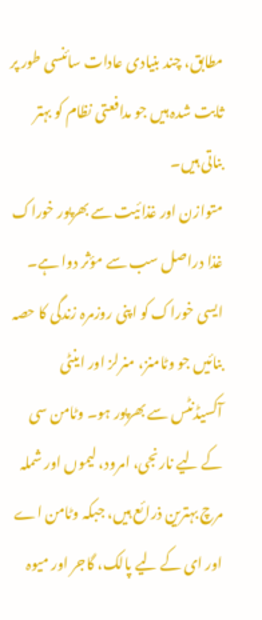مطابق، چند بنیادی عادات سائنسی طور پر ثابت شدہ ہیں جو مدافعتی نظام کو بہتر بناتی ہیں۔
متوازن اور غذائیت سے بھرپور خوراک
غذا دراصل سب سے مؤثر دوا ہے۔ ایسی خوراک کو اپنی روزمرہ زندگی کا حصہ بنائیں جو وٹامنز، منرلز اور اینٹی آکسیڈنٹس سے بھرپور ہو۔ وٹامن سی کے لیے نارنجی، امرود، لیموں اور شملہ مرچ بہترین ذرائع ہیں، جبکہ وٹامن اے اور ای کے لیے پالک، گاجر اور میوہ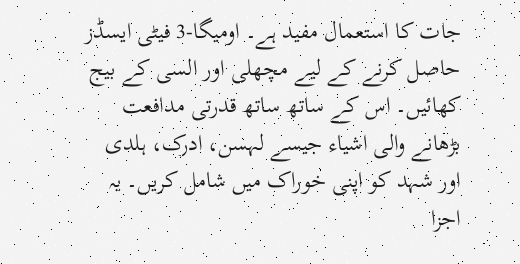جات کا استعمال مفید ہے۔ اومیگا-3 فیٹی ایسڈز حاصل کرنے کے لیے مچھلی اور السی کے بیج کھائیں۔ اس کے ساتھ ساتھ قدرتی مدافعت بڑھانے والی اشیاء جیسے لہسن، ادرک، ہلدی اور شہد کو اپنی خوراک میں شامل کریں۔ یہ اجزا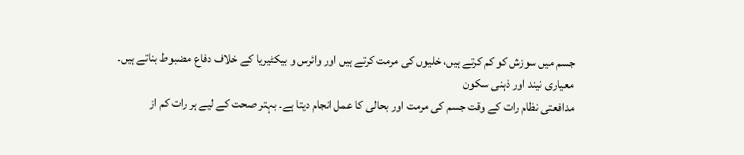جسم میں سوزش کو کم کرتے ہیں، خلیوں کی مرمت کرتے ہیں اور وائرس و بیکٹیریا کے خلاف دفاع مضبوط بناتے ہیں۔
معیاری نیند اور ذہنی سکون
مدافعتی نظام رات کے وقت جسم کی مرمت اور بحالی کا عمل انجام دیتا ہے۔ بہتر صحت کے لیے ہر رات کم از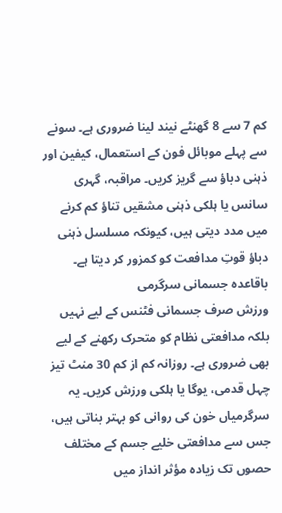کم 7 سے 8 گھنٹے نیند لینا ضروری ہے۔ سونے سے پہلے موبائل فون کے استعمال، کیفین اور ذہنی دباؤ سے گریز کریں۔ مراقبہ، گہری سانس یا ہلکی ذہنی مشقیں تناؤ کم کرنے میں مدد دیتی ہیں، کیونکہ مسلسل ذہنی دباؤ قوتِ مدافعت کو کمزور کر دیتا ہے۔
باقاعدہ جسمانی سرگرمی
ورزش صرف جسمانی فٹنس کے لیے نہیں بلکہ مدافعتی نظام کو متحرک رکھنے کے لیے بھی ضروری ہے۔ روزانہ کم از کم 30 منٹ تیز چہل قدمی، یوگا یا ہلکی ورزش کریں۔ یہ سرگرمیاں خون کی روانی کو بہتر بناتی ہیں، جس سے مدافعتی خلیے جسم کے مختلف حصوں تک زیادہ مؤثر انداز میں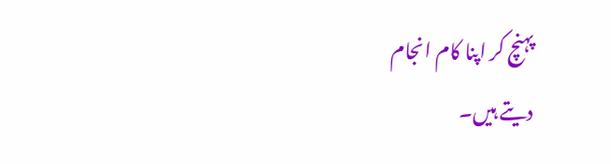پہنچ کر اپنا کام انجام
دیتے ہیں۔